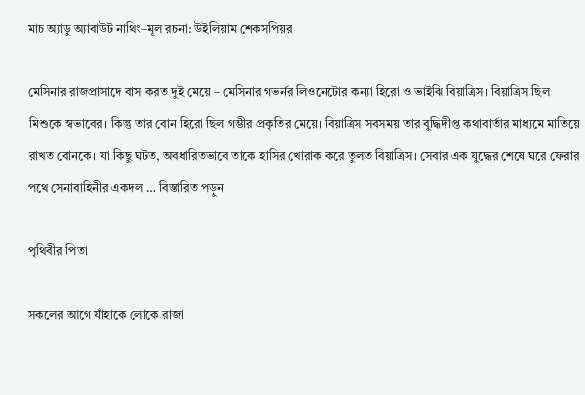মাচ অ্যাডু অ্যাবাউট নাথিং–মূল রচনা: উইলিয়াম শেকসপিয়র

মেসিনার রাজপ্রাসাদে বাস করত দুই মেয়ে – মেসিনার গভর্নর লিওনেটোর কন্যা হিরো ও ভাইঝি বিয়াত্রিস। বিয়াত্রিস ছিল মিশুকে স্বভাবের। কিন্তু তার বোন হিরো ছিল গম্ভীর প্রকৃতির মেয়ে। বিয়াত্রিস সবসময় তার বুদ্ধিদীপ্ত কথাবার্তার মাধ্যমে মাতিয়ে রাখত বোনকে। যা কিছু ঘটত, অবধারিতভাবে তাকে হাসির খোরাক করে তুলত বিয়াত্রিস। সেবার এক যুদ্ধের শেষে ঘরে ফেরার পথে সেনাবাহিনীর একদল … বিস্তারিত পড়ুন

পৃথিবীর পিতা

সকলের আগে যাঁহাকে লোকে রাজা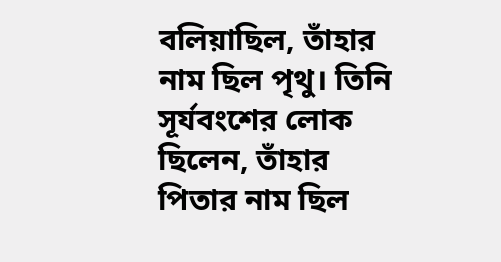বলিয়াছিল, তাঁহার নাম ছিল পৃথু। তিনি সূর্যবংশের লোক ছিলেন, তাঁহার পিতার নাম ছিল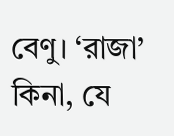বেণু। ‘রাজা’ কিনা, যে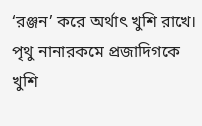‘রঞ্জন’ করে অর্থাৎ খুশি রাখে। পৃথু নানারকমে প্রজাদিগকে খুশি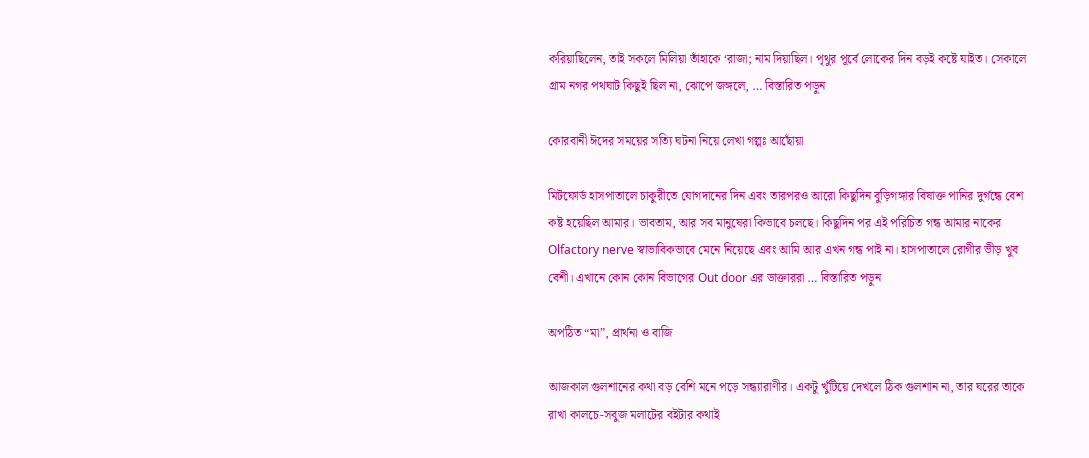করিয়াছিলেন, তাই সকলে মিলিয়া তাঁহাকে ‘রাজা; নাম দিয়াছিল। পৃথুর পূর্বে লোকের দিন বড়ই কষ্টে যাইত। সেকালে গ্রাম নগর পথঘাট কিছুই ছিল না, ঝোপে জঙ্গলে, … বিস্তারিত পড়ুন

কোরবানী ঈদের সময়ের সত্যি ঘটনা নিয়ে লেখা গল্পঃ আছোঁয়া

মিটফোর্ড হাসপাতালে চাকুরীতে যোগদানের দিন এবং তারপরও আরো কিছুদিন বুড়িগঙ্গার বিষাক্ত পানির দুর্গন্ধে বেশ কষ্ট হয়েছিল আমার। ভাবতাম, আর সব মানুষেরা কিভাবে চলছে। কিছুদিন পর এই পরিচিত গন্ধ আমার নাকের Olfactory nerve স্বাভাবিকভাবে মেনে নিয়েছে এবং আমি আর এখন গন্ধ পাই না। হাসপাতালে রোগীর ভীড় খুব বেশী। এখানে কোন কোন বিভাগের Out door এর ডাক্তাররা … বিস্তারিত পড়ুন

অপঠিত “মা”, প্রার্থনা ও বাজি

আজকাল গুলশানের কথা বড় বেশি মনে পড়ে সন্ধ্যারাণীর। একটু খুঁটিয়ে দেখলে ঠিক গুলশান না, তার ঘরের তাকে রাখা কালচে-সবুজ মলাটের বইটার কথাই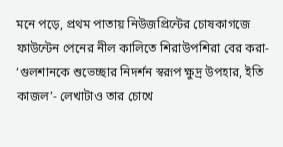মনে পড়ে, প্রথম পাতায় নিউজপ্রিন্টের চোষকাগজে ফাউন্টেন পেনের নীল কালিতে শিরাউপশিরা বের করা- ‘গুলশানকে শুভেচ্ছার নিদর্শন স্বরূপ ক্ষুদ্র উপহার, ইতি কাজল’- লেখাটাও তার চোখে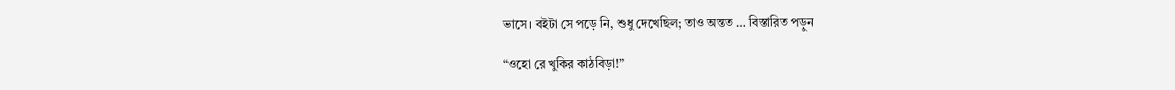ভাসে। বইটা সে পড়ে নি, শুধু দেখেছিল; তাও অন্তত … বিস্তারিত পড়ুন

“ওহো রে খুকির কাঠবিড়া!”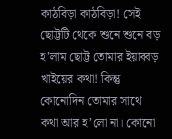কাঠবিড়া কাঠবিড়া! সেই ছোট্টটি থেকে শুনে শুনে বড় হ’লাম ছোট্ট তোমার ইয়াব্বড় খাইয়ের কথা! কিন্তু কোনোদিন তোমার সাথে কথা আর হ’লো না। কোনো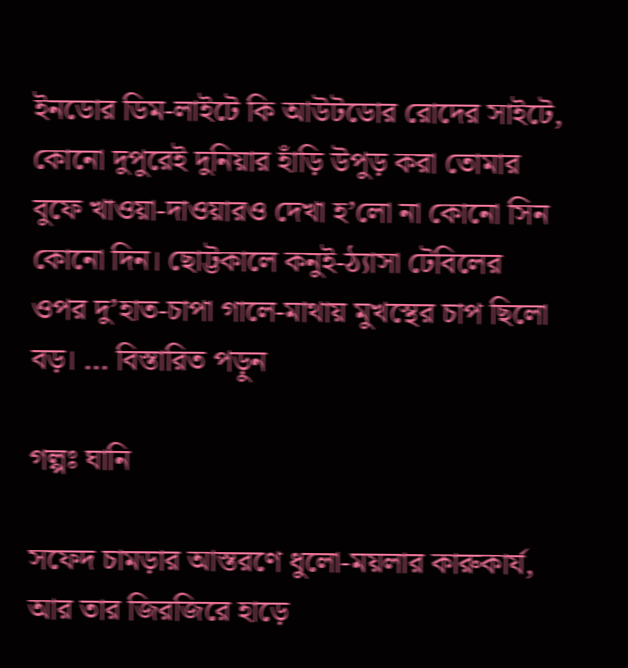ইনডোর ডিম-লাইটে কি আউটডোর রোদের সাইটে, কোনো দুপুরেই দুনিয়ার হাঁড়ি উপুড় করা তোমার বুফে খাওয়া-দাওয়ারও দেখা হ’লো না কোনো সিন কোনো দিন। ছোট্টকালে কনুই-ঠ্যাসা টেবিলের ওপর দু’হাত-চাপা গালে-মাথায় মুখস্থের চাপ ছিলো বড়। … বিস্তারিত পড়ুন

গল্পঃ ঘানি

সফেদ চামড়ার আস্তরণে ধুলো-ময়লার কারুকার্য, আর তার জিরজিরে হাড়ে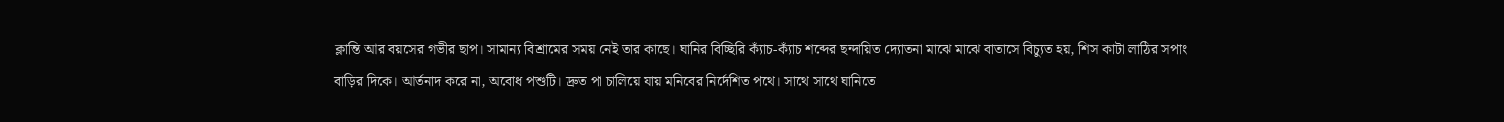ক্লান্তি আর বয়সের গভীর ছাপ। সামান্য বিশ্রামের সময় নেই তার কাছে। ঘানির বিচ্ছিরি ক্যাঁচ-ক্যাঁচ শব্দের ছন্দায়িত দ্যোতনা মাঝে মাঝে বাতাসে বিচ্যুত হয়, শিস কাটা লাঠির সপাং বাড়ির দিকে। আর্তনাদ করে না, অবোধ পশুটি। দ্রুত পা চালিয়ে যায় মনিবের নির্দেশিত পথে। সাথে সাথে ঘানিতে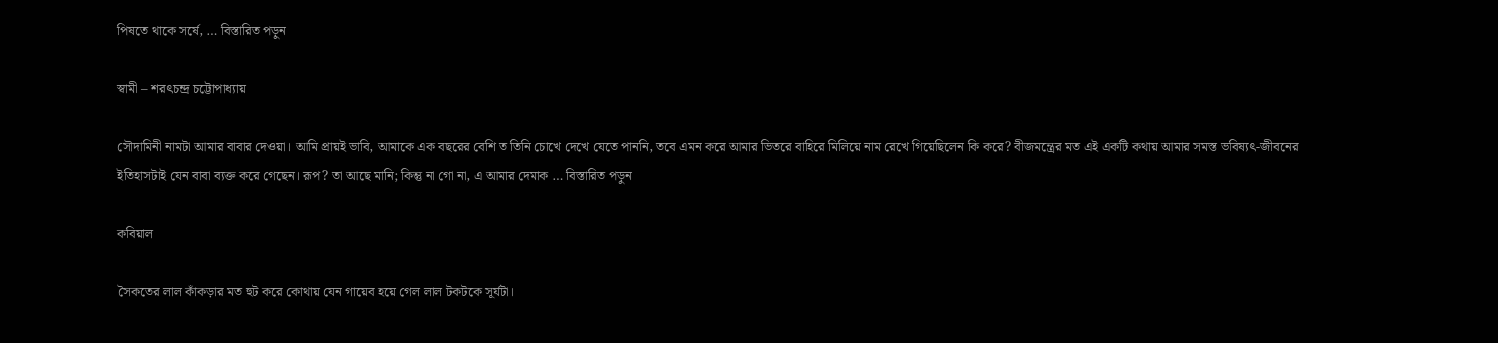পিষতে থাকে সর্ষে, … বিস্তারিত পড়ুন

স্বামী – শরৎচন্দ্র চট্টোপাধ্যায়

সৌদামিনী নামটা আমার বাবার দেওয়া। আমি প্রায়ই ভাবি, আমাকে এক বছরের বেশি ত তিনি চোখে দেখে যেতে পাননি, তবে এমন করে আমার ভিতরে বাহিরে মিলিয়ে নাম রেখে গিয়েছিলেন কি করে? বীজমন্ত্রের মত এই একটি কথায় আমার সমস্ত ভবিষ্যৎ-জীবনের ইতিহাসটাই যেন বাবা ব্যক্ত করে গেছেন। রূপ? তা আছে মানি; কিন্তু না গো না, এ আমার দেমাক … বিস্তারিত পড়ুন

কবিয়াল

সৈকতের লাল কাঁকড়ার মত হুট করে কোথায় যেন গায়েব হয়ে গেল লাল টকটকে সূর্যটা।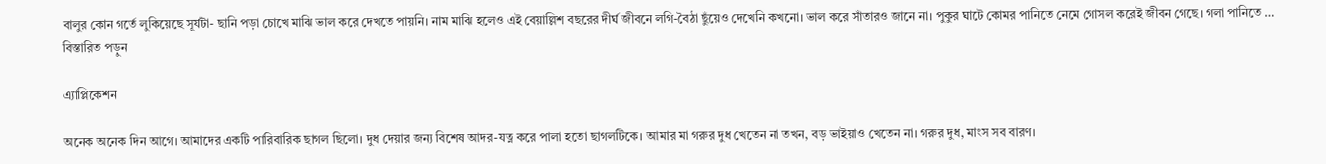বালুর কোন গর্তে লুকিয়েছে সূর্যটা- ছানি পড়া চোখে মাঝি ভাল করে দেখতে পায়নি। নাম মাঝি হলেও এই বেয়াল্লিশ বছরের দীর্ঘ জীবনে লগি-বৈঠা ছুঁয়েও দেখেনি কখনো। ভাল করে সাঁতারও জানে না। পুকুর ঘাটে কোমর পানিতে নেমে গোসল করেই জীবন গেছে। গলা পানিতে … বিস্তারিত পড়ুন

এ্যাপ্লিকেশন

অনেক অনেক দিন আগে। আমাদের একটি পারিবারিক ছাগল ছিলো। দুধ দেয়ার জন্য বিশেষ আদর-যত্ন করে পালা হতো ছাগলটিকে। আমার মা গরুর দুধ খেতেন না তখন, বড় ভাইয়াও খেতেন না। গরুর দুধ, মাংস সব বারণ।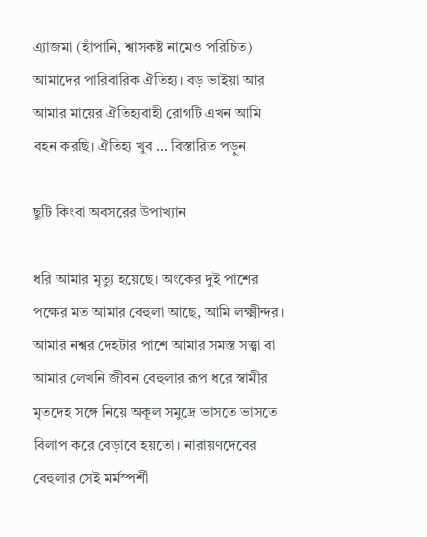এ্যাজমা (হাঁপানি, শ্বাসকষ্ট নামেও পরিচিত) আমাদের পারিবারিক ঐতিহ্য। বড় ভাইয়া আর আমার মায়ের ঐতিহ্যবাহী রোগটি এখন আমি বহন করছি। ঐতিহ্য খুব … বিস্তারিত পড়ুন

ছুটি কিংবা অবসরের উপাখ্যান

ধরি আমার মৃত্যু হয়েছে। অংকের দুই পাশের পক্ষের মত আমার বেহুলা আছে, আমি লক্ষ্মীন্দর। আমার নশ্বর দেহটার পাশে আমার সমস্ত সত্ত্বা বা আমার লেখনি জীবন বেহুলার রূপ ধরে স্বামীর মৃতদেহ সঙ্গে নিয়ে অকূল সমুদ্রে ভাসতে ভাসতে বিলাপ করে বেড়াবে হয়তো। নারায়ণদেবের বেহুলার সেই মর্মস্পর্শী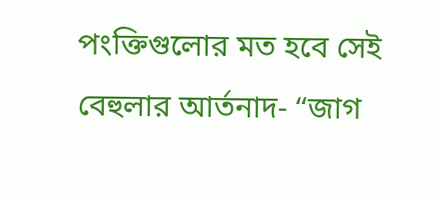পংক্তিগুলোর মত হবে সেই বেহুলার আর্তনাদ- “জাগ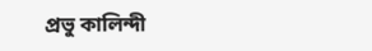প্রভু কালিন্দী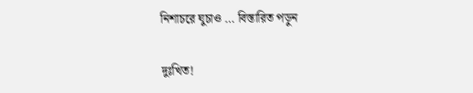নিশাচরে ঘুচাও … বিস্তারিত পড়ুন

দুঃখিত!